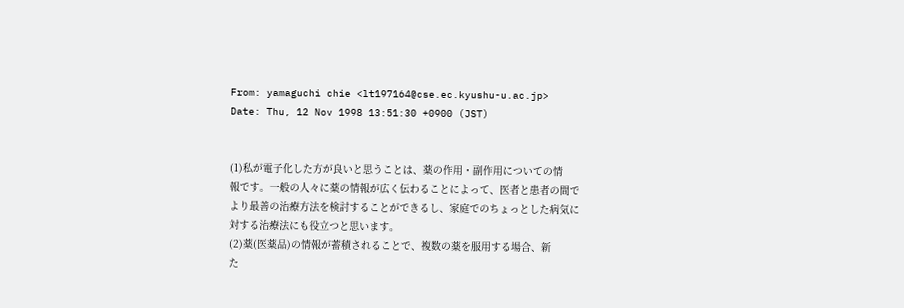From: yamaguchi chie <lt197164@cse.ec.kyushu-u.ac.jp>
Date: Thu, 12 Nov 1998 13:51:30 +0900 (JST)


(1)私が電子化した方が良いと思うことは、薬の作用・副作用についての情
報です。一般の人々に薬の情報が広く伝わることによって、医者と患者の間で
より最善の治療方法を検討することができるし、家庭でのちょっとした病気に
対する治療法にも役立つと思います。
(2)薬(医薬品)の情報が蓄積されることで、複数の薬を服用する場合、新
た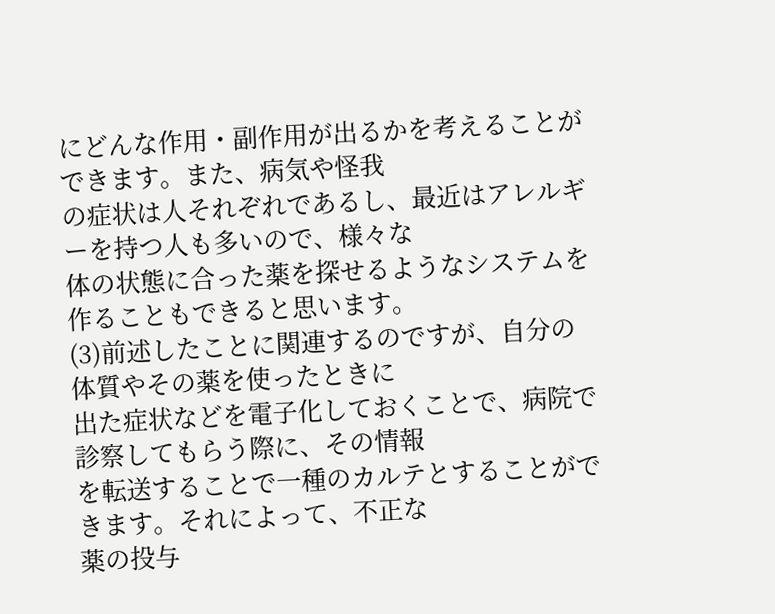にどんな作用・副作用が出るかを考えることができます。また、病気や怪我
の症状は人それぞれであるし、最近はアレルギーを持つ人も多いので、様々な
体の状態に合った薬を探せるようなシステムを作ることもできると思います。
(3)前述したことに関連するのですが、自分の体質やその薬を使ったときに
出た症状などを電子化しておくことで、病院で診察してもらう際に、その情報
を転送することで一種のカルテとすることができます。それによって、不正な
薬の投与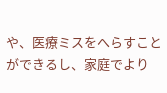や、医療ミスをへらすことができるし、家庭でより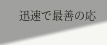迅速で最善の応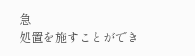急
処置を施すことができ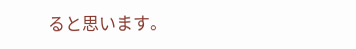ると思います。